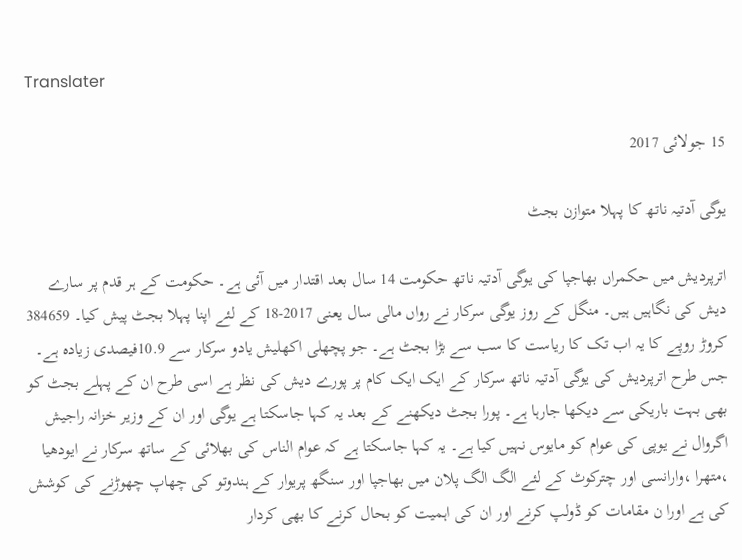Translater

15 جولائی 2017

یوگی آدتیہ ناتھ کا پہلا متوازن بجٹ

اترپردیش میں حکمراں بھاجپا کی یوگی آدتیہ ناتھ حکومت 14 سال بعد اقتدار میں آئی ہے۔ حکومت کے ہر قدم پر سارے دیش کی نگاہیں ہیں۔ منگل کے روز یوگی سرکار نے رواں مالی سال یعنی 2017-18 کے لئے اپنا پہلا بجٹ پیش کیا۔ 384659 کروڑ روپے کا یہ اب تک کا ریاست کا سب سے بڑا بجٹ ہے۔ جو پچھلی اکھلیش یادو سرکار سے 10.9فیصدی زیادہ ہے۔ جس طرح اترپردیش کی یوگی آدتیہ ناتھ سرکار کے ایک ایک کام پر پورے دیش کی نظر ہے اسی طرح ان کے پہلے بجٹ کو بھی بہت باریکی سے دیکھا جارہا ہے۔ پورا بجٹ دیکھنے کے بعد یہ کہا جاسکتا ہے یوگی اور ان کے وزیر خزانہ راجیش اگروال نے یوپی کی عوام کو مایوس نہیں کیا ہے۔ یہ کہا جاسکتا ہے کہ عوام الناس کی بھلائی کے ساتھ سرکار نے ایودھیا ،متھرا ،وارانسی اور چترکوٹ کے لئے الگ الگ پلان میں بھاجپا اور سنگھ پریوار کے ہندوتو کی چھاپ چھوڑنے کی کوشش کی ہے اورا ن مقامات کو ڈولپ کرنے اور ان کی اہمیت کو بحال کرنے کا بھی کردار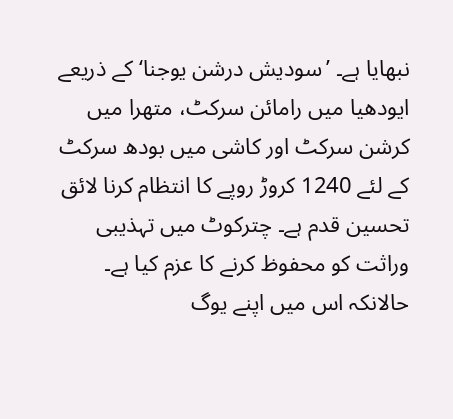نبھایا ہے۔ ’سودیش درشن یوجنا‘ کے ذریعے ایودھیا میں رامائن سرکٹ، متھرا میں کرشن سرکٹ اور کاشی میں بودھ سرکٹ کے لئے 1240 کروڑ روپے کا انتظام کرنا لائق تحسین قدم ہے۔ چترکوٹ میں تہذیبی وراثت کو محفوظ کرنے کا عزم کیا ہے۔ حالانکہ اس میں اپنے یوگ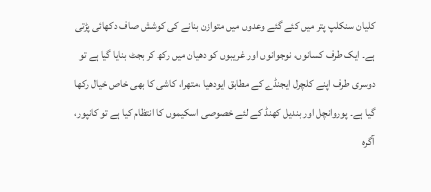کلیان سنکلپ پتر میں کئے گئے وعدوں میں متوازن بنانے کی کوشش صاف دکھائی پڑتی ہے۔ ایک طرف کسانوں، نوجوانوں اور غریبوں کو دھیان میں رکھ کر بجٹ بنایا گیا ہے تو دوسری طرف اپنے کلچرل ایجنڈے کے مطابق ایودھیا ،متھرا، کاشی کا بھی خاص خیال رکھا گیا ہے۔ پوروانچل اور بندیل کھنڈ کے لئے خصوصی اسکیموں کا انتظام کیا ہے تو کانپور، آگرہ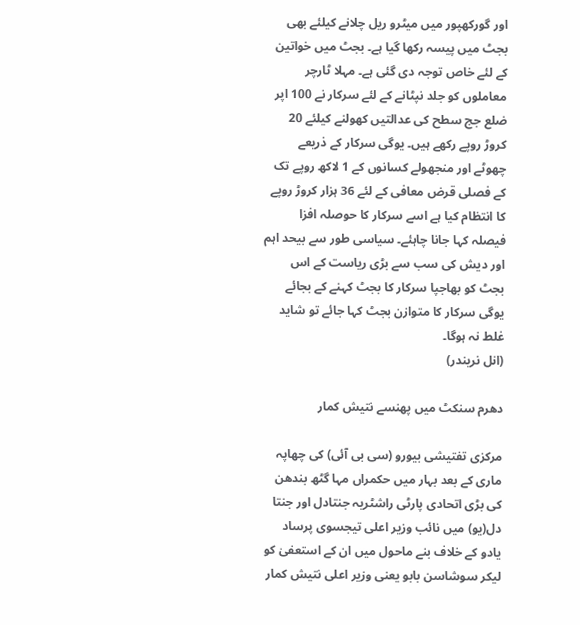اور گورکھپور میں میٹرو ریل چلانے کیلئے بھی بجٹ میں پیسہ رکھا گیا ہے۔ بجٹ میں خواتین کے لئے خاص توجہ دی گئی ہے۔ مہلا ٹارچر معاملوں کو جلد نپٹانے کے لئے سرکار نے 100 اپر ضلع جج سطح کی عدالتیں کھولنے کیلئے 20 کروڑ روپے رکھے ہیں۔ یوگی سرکار کے ذریعے چھوٹے اور منجھولے کسانوں کے 1 لاکھ روپے تک کے فصلی قرض معافی کے لئے 36 ہزار کروڑ روپے کا انتظام کیا ہے اسے سرکار کا حوصلہ افزا فیصلہ کہا جانا چاہئے۔ سیاسی طور سے بیحد اہم اور دیش کی سب سے بڑی ریاست کے اس بجٹ کو بھاجپا سرکار کا بجٹ کہنے کے بجائے یوگی سرکار کا متوازن بجٹ کہا جائے تو شاید غلط نہ ہوگا۔
(انل نریندر)

دھرم سنکٹ میں پھنسے نتیش کمار

مرکزی تفتیشی بیورو (سی بی آئی) کی چھاپہ ماری کے بعد بہار میں حکمراں مہا گٹھ بندھن کی بڑی اتحادی پارٹی راشٹریہ جنتادل اور جنتا دل(یو) میں نائب وزیر اعلی تیجسوی پرساد یادو کے خلاف بنے ماحول میں ان کے استعفیٰ کو لیکر سوشاسن بابو یعنی وزیر اعلی نتیش کمار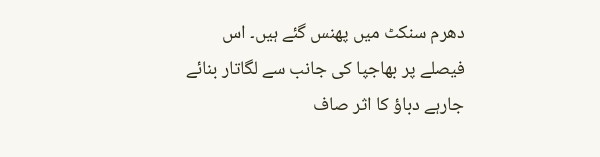دھرم سنکٹ میں پھنس گئے ہیں۔ اس فیصلے پر بھاجپا کی جانب سے لگاتار بنائے جارہے دباؤ کا اثر صاف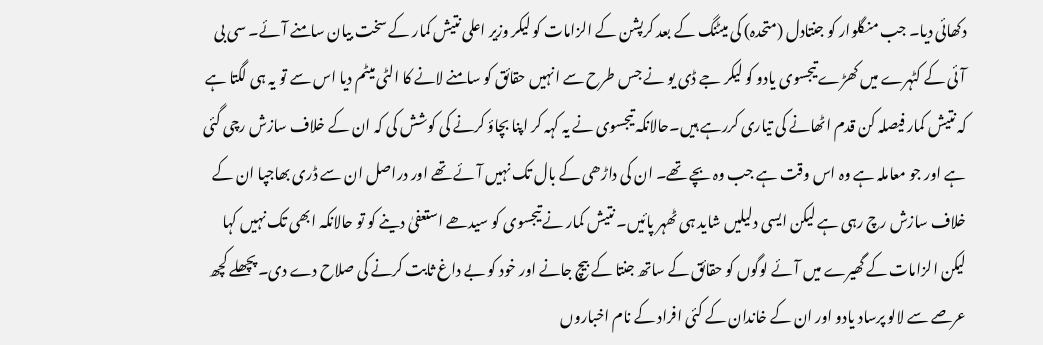دکھائی دیا۔ جب منگلوار کو جنتادل (متحدہ) کی میٹنگ کے بعد کرپشن کے الزامات کو لیکر وزیر اعلی نتیش کمار کے سخت بیان سامنے آئے۔ سی بی آئی کے کٹہرے میں کھڑے تیجسوی یادو کو لیکر جے ڈی یو نے جس طرح سے انہیں حقائق کو سامنے لانے کا الٹی میٹم دیا اس سے تو یہ ہی لگتا ہے کہ نتیش کمار فیصلہ کن قدم اٹھانے کی تیاری کررہے ہیں۔حالانکہ تیجسوی نے یہ کہہ کر اپنا بچاؤ کرنے کی کوشش کی کہ ان کے خلاف سازش رچی گئی ہے اور جو معاملہ ہے وہ اس وقت ہے جب وہ بچے تھے۔ ان کی داڑھی کے بال تک نہیں آئے تھے اور دراصل ان سے ڈری بھاجپا ان کے خلاف سازش رچ رہی ہے لیکن ایسی دلیلیں شاید ہی ٹھہر پائیں۔ نتیش کمار نے تیجسوی کو سیدھے استعفیٰ دینے کو تو حالانکہ ابھی تک نہیں کہا لیکن الزامات کے گھیرے میں آئے لوگوں کو حقائق کے ساتھ جنتا کے بیچ جانے اور خود کو بے داغ ثابت کرنے کی صلاح دے دی۔ پچھلے کچھ عرصے سے لالو پرساد یادو اور ان کے خاندان کے کئی افراد کے نام اخباروں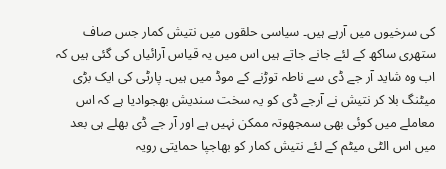کی سرخیوں میں آرہے ہیں۔ سیاسی حلقوں میں نتیش کمار جس صاف ستھری ساکھ کے لئے جانے جاتے ہیں اس میں یہ قیاس آرائیاں کی گئی ہیں کہ اب وہ شاید آر جے ڈی سے ناطہ توڑنے کے موڈ میں ہیں۔ پارٹی کی ایک بڑی میٹنگ بلا کر نتیش نے آرجے ڈی کو یہ سخت سندیش بھجوادیا ہے کہ اس معاملے میں کوئی بھی سمجھوتہ ممکن نہیں ہے اور آر جے ڈی بھلے ہی بعد میں اس الٹی میٹم کے لئے نتیش کمار کو بھاجپا حمایتی رویہ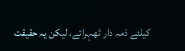کیلئے ذمہ دار ٹھہرائے، لیکن یہ حقیقت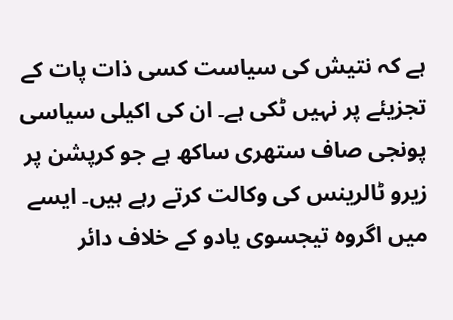ہے کہ نتیش کی سیاست کسی ذات پات کے تجزیئے پر نہیں ٹکی ہے۔ ان کی اکیلی سیاسی پونجی صاف ستھری ساکھ ہے جو کرپشن پر زیرو ٹالرینس کی وکالت کرتے رہے ہیں۔ ایسے میں اگروہ تیجسوی یادو کے خلاف دائر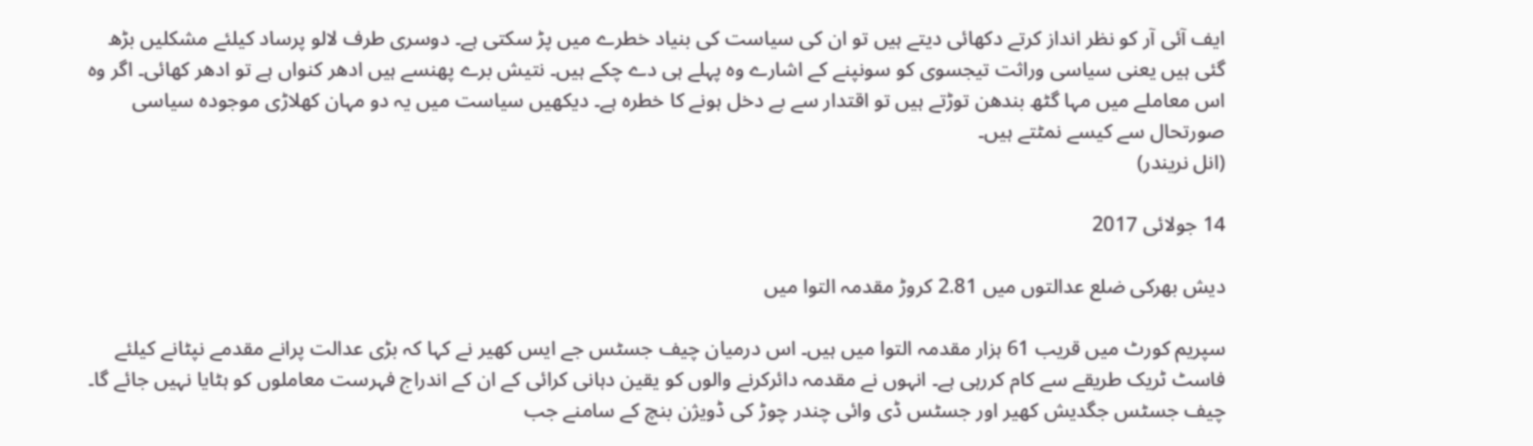ایف آئی آر کو نظر انداز کرتے دکھائی دیتے ہیں تو ان کی سیاست کی بنیاد خطرے میں پڑ سکتی ہے۔ دوسری طرف لالو پرساد کیلئے مشکلیں بڑھ گئی ہیں یعنی سیاسی وراثت تیجسوی کو سونپنے کے اشارے وہ پہلے ہی دے چکے ہیں۔ نتیش برے پھنسے ہیں ادھر کنواں ہے تو ادھر کھائی۔ اگر وہ اس معاملے میں مہا گٹھ بندھن توڑتے ہیں تو اقتدار سے بے دخل ہونے کا خطرہ ہے۔ دیکھیں سیاست میں یہ دو مہان کھلاڑی موجودہ سیاسی صورتحال سے کیسے نمٹتے ہیں۔
(انل نریندر)

14 جولائی 2017

دیش بھرکی ضلع عدالتوں میں 2.81 کروڑ مقدمہ التوا میں

سپریم کورٹ میں قریب 61 ہزار مقدمہ التوا میں ہیں۔ اس درمیان چیف جسٹس جے ایس کھیر نے کہا کہ بڑی عدالت پرانے مقدمے نپٹانے کیلئے فاسٹ ٹریک طریقے سے کام کررہی ہے۔ انہوں نے مقدمہ دائرکرنے والوں کو یقین دہانی کرائی کے ان کے اندراج فہرست معاملوں کو ہٹایا نہیں جائے گا۔ چیف جسٹس جگدیش کھیر اور جسٹس ڈی وائی چندر چوڑ کی ڈویژن بنچ کے سامنے جب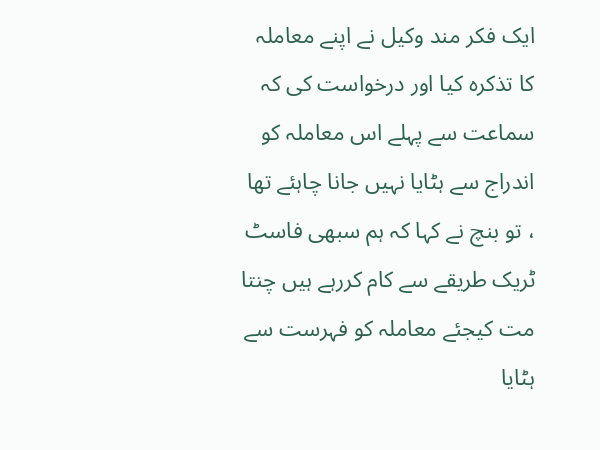ایک فکر مند وکیل نے اپنے معاملہ کا تذکرہ کیا اور درخواست کی کہ سماعت سے پہلے اس معاملہ کو اندراج سے ہٹایا نہیں جانا چاہئے تھا ، تو بنچ نے کہا کہ ہم سبھی فاسٹ ٹریک طریقے سے کام کررہے ہیں چنتا مت کیجئے معاملہ کو فہرست سے ہٹایا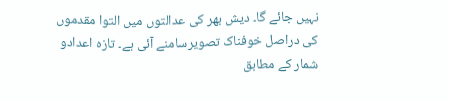نہیں جائے گا۔ دیش بھر کی عدالتوں میں التوا مقدموں کی دراصل خوفناک تصویرسامنے آئی ہے۔ تازہ اعدادو شمار کے مطابق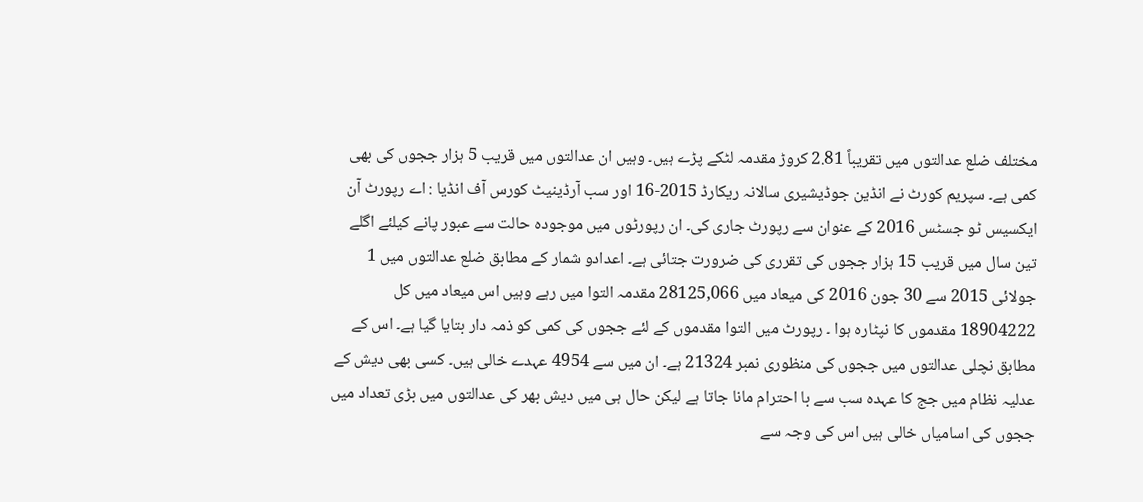مختلف ضلع عدالتوں میں تقریباً 2.81 کروڑ مقدمہ لٹکے پڑے ہیں۔ وہیں ان عدالتوں میں قریب 5 ہزار ججوں کی بھی کمی ہے۔ سپریم کورٹ نے انڈین جوڈیشیری سالانہ ریکارڈ 2015-16 اور سب آرڈینیٹ کورس آف انڈیا : اے رپورٹ آن ایکسیس ٹو جسٹس 2016 کے عنوان سے رپورٹ جاری کی۔ ان رپورٹوں میں موجودہ حالت سے عبور پانے کیلئے اگلے تین سال میں قریب 15 ہزار ججوں کی تقرری کی ضرورت جتائی ہے۔ اعدادو شمار کے مطابق ضلع عدالتوں میں 1 جولائی 2015 سے 30 جون 2016 کی میعاد میں 28125,066 مقدمہ التوا میں رہے وہیں اس میعاد میں کل 18904222 مقدموں کا نپٹارہ ہوا ۔ رپورٹ میں التوا مقدموں کے لئے ججوں کی کمی کو ذمہ دار بتایا گیا ہے۔ اس کے مطابق نچلی عدالتوں میں ججوں کی منظوری نمبر 21324 ہے۔ ان میں سے 4954 عہدے خالی ہیں۔ کسی بھی دیش کے عدلیہ نظام میں جج کا عہدہ سب سے با احترام مانا جاتا ہے لیکن حال ہی میں دیش بھر کی عدالتوں میں بڑی تعداد میں ججوں کی اسامیاں خالی ہیں اس کی وجہ سے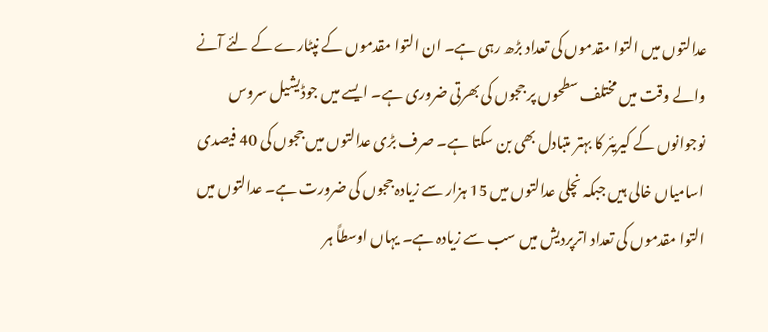عدالتوں میں التوا مقدموں کی تعداد بڑھ رہی ہے۔ ان التوا مقدموں کے نپٹارے کے لئے آنے والے وقت میں مختلف سطحوں پر ججوں کی بھرتی ضروری ہے۔ ایسے میں جوڈیشیل سروس نوجوانوں کے کیریئر کا بہتر متبادل بھی بن سکتا ہے۔ صرف بڑی عدالتوں میں ججوں کی 40 فیصدی اسامیاں خالی ہیں جبکہ نچلی عدالتوں میں 15 ہزار سے زیادہ ججوں کی ضرورت ہے۔ عدالتوں میں التوا مقدموں کی تعداد اترپردیش میں سب سے زیادہ ہے۔ یہاں اوسطاً ہر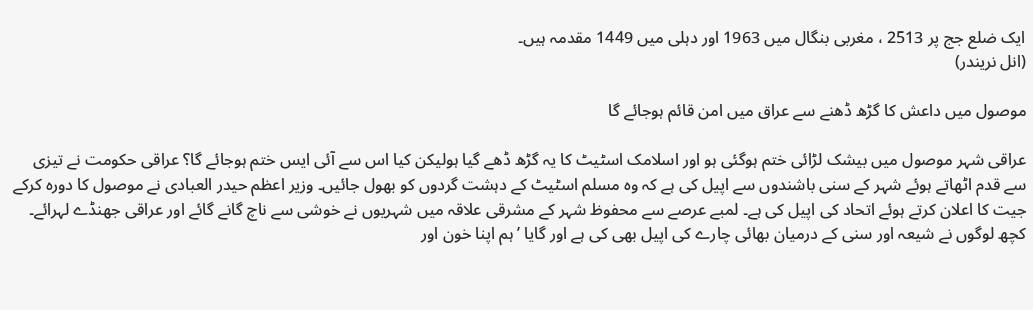ایک ضلع جج پر 2513 ، مغربی بنگال میں 1963 اور دہلی میں 1449 مقدمہ ہیں۔
(انل نریندر)

موصول میں داعش کا گڑھ ڈھنے سے عراق میں امن قائم ہوجائے گا

عراقی شہر موصول میں بیشک لڑائی ختم ہوگئی ہو اور اسلامک اسٹیٹ کا یہ گڑھ ڈھے گیا ہولیکن کیا اس سے آئی ایس ختم ہوجائے گا؟ عراقی حکومت نے تیزی سے قدم اٹھاتے ہوئے شہر کے سنی باشندوں سے اپیل کی ہے کہ وہ مسلم اسٹیٹ کے دہشت گردوں کو بھول جائیں۔ وزیر اعظم حیدر العبادی نے موصول کا دورہ کرکے جیت کا اعلان کرتے ہوئے اتحاد کی اپیل کی ہے۔ لمبے عرصے سے محفوظ شہر کے مشرقی علاقہ میں شہریوں نے خوشی سے ناچ گانے گائے اور عراقی جھنڈے لہرائے۔ کچھ لوگوں نے شیعہ اور سنی کے درمیان بھائی چارے کی اپیل بھی کی ہے اور گایا ’ہم اپنا خون اور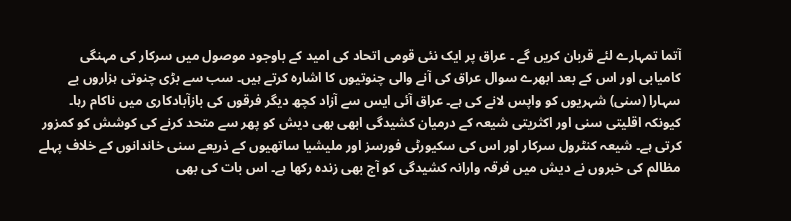آتما تمہارے لئے قربان کریں گے ۔ عراق پر ایک نئی قومی اتحاد کی امید کے باوجود موصول میں سرکار کی مہنگی کامیابی اور اس کے بعد ابھرے سوال عراق کی آنے والی چنوتیوں کا اشارہ کرتے ہیں۔ سب سے بڑی چنوتی ہزاروں بے سہارا (سنی) شہریوں کو واپس لانے کی ہے۔ عراق آئی ایس سے آزاد کچھ دیگر فرقوں کی بازآبادکاری میں ناکام رہا۔ کیونکہ اقلیتی سنی اور اکثریتی شیعہ کے درمیان کشیدگی ابھی بھی دیش کو پھر سے متحد کرنے کی کوشش کو کمزور کرتی ہے۔ شیعہ کنٹرول سرکار اور اس کی سکیورٹی فورسز اور ملیشیا ساتھیوں کے ذریعے سنی خاندانوں کے خلاف پہلے مظالم کی خبروں نے دیش میں فرقہ وارانہ کشیدگی کو آج بھی زندہ رکھا ہے۔ اس بات کی بھی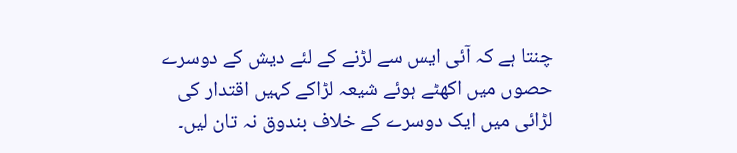چنتا ہے کہ آئی ایس سے لڑنے کے لئے دیش کے دوسرے حصوں میں اکھٹے ہوئے شیعہ لڑاکے کہیں اقتدار کی لڑائی میں ایک دوسرے کے خلاف بندوق نہ تان لیں۔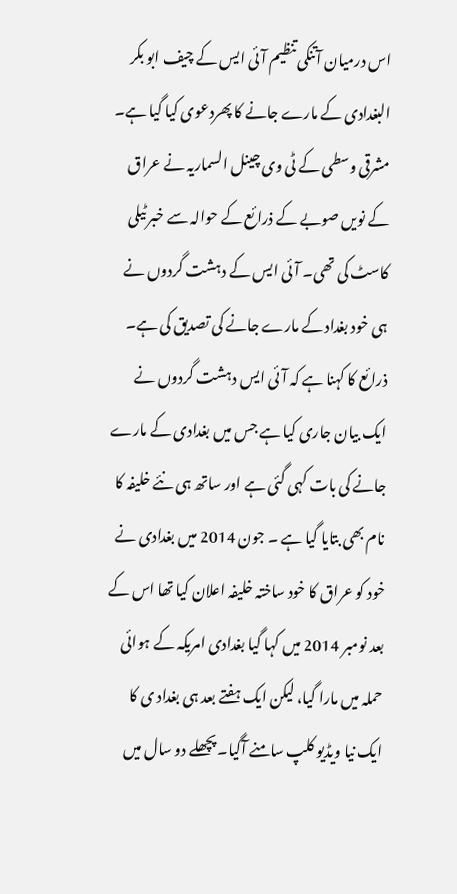اس درمیان آتنکی تنظیم آئی ایس کے چیف ابو بکر البغدادی کے مارے جانے کا پھردعوی کیا گیا ہے۔ مشرقی وسطی کے ٹی وی چینل السماریہ نے عراق کے نویں صوبے کے ذرائع کے حوالہ سے خبر ٹیلی کاسٹ کی تھی۔ آئی ایس کے دہشت گردوں نے ہی خود بغداد کے مارے جانے کی تصدیق کی ہے۔ ذرائع کا کہنا ہے کہ آئی ایس دہشت گردوں نے ایک بیان جاری کیا ہے جس میں بغدادی کے مارے جانے کی بات کہی گئی ہے اور ساتھ ہی نئے خلیفہ کا نام بھی بتایا گیا ہے ۔ جون 2014 میں بغدادی نے خود کو عراق کا خود ساختہ خلیفہ اعلان کیا تھا اس کے بعد نومبر 2014 میں کہا گیا بغدادی امریکہ کے ہوائی حملہ میں مارا گیا، لیکن ایک ہفتے بعد ہی بغداد ی کا ایک نیا ویڈیو کلپ سامنے آگیا۔ پچھلے دو سال میں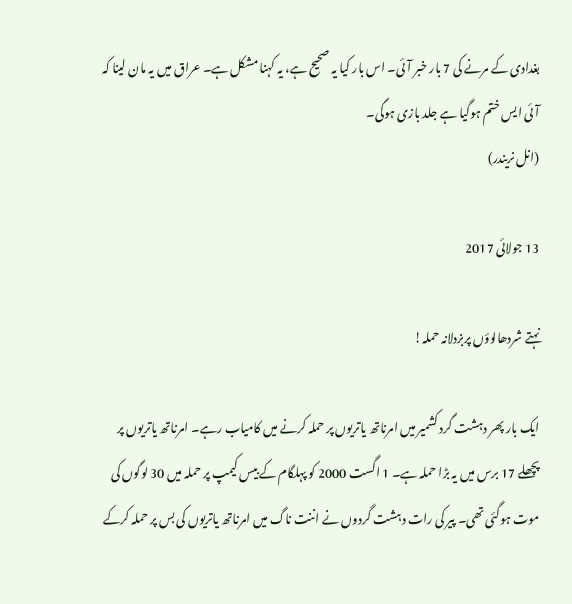بغدادی کے مرنے کی 7 بار خبر آئی۔ اس بار کیا یہ صحیح ہے، یہ کہنا مشکل ہے۔ عراق میں یہ مان لینا کہ آئی ایس ختم ہوگیا ہے جلد بازی ہوگی۔
(انل نریندر)

13 جولائی 2017

نہتے شردھالوؤں پربزدلانہ حملہ!

ایک بار پھر دہشت گرد کشمیر میں امرناتھ یاتریوں پر حملہ کرنے میں کامیاب رہے۔ امرناتھ یاتریوں پر پچھلے 17 برس میں یہ بڑا حملہ ہے۔ 1 اگست 2000 کو پہلگام کے بیس کیمپ پر حملہ میں 30 لوگوں کی موت ہوگئی تھی۔ پیر کی رات دہشت گردوں نے اننت ناگ میں امرناتھ یاتریوں کی بس پر حملہ کرکے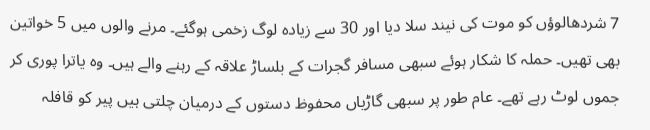7 شردھالوؤں کو موت کی نیند سلا دیا اور 30 سے زیادہ لوگ زخمی ہوگئے۔ مرنے والوں میں 5 خواتین بھی تھیں۔ حملہ کا شکار ہوئے سبھی مسافر گجرات کے بلساڑ علاقہ کے رہنے والے ہیں۔ وہ یاترا پوری کر جموں لوٹ رہے تھے۔ عام طور پر سبھی گاڑیاں محفوظ دستوں کے درمیان چلتی ہیں پیر کو قافلہ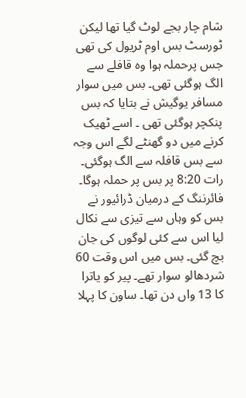شام چار بجے لوٹ گیا تھا لیکن ٹورسٹ بس اوم ٹریول کی تھی جس پرحملہ ہوا وہ قافلے سے الگ ہوگئی تھی۔ بس میں سوار مسافر یوگیش نے بتایا کہ بس پنکچر ہوگئی تھی ۔ اسے ٹھیک کرنے میں دو گھنٹے لگے اس وجہ سے بس قافلہ سے الگ ہوگئی۔ رات 8:20 پر بس پر حملہ ہوگا۔ فائرننگ کے درمیان ڈرائیور نے بس کو وہاں سے تیزی سے نکال لیا اس سے کئی لوگوں کی جان بچ گئی۔ بس میں اس وقت 60 شردھالو سوار تھے۔ پیر کو یاترا کا 13 واں دن تھا۔ ساون کا پہلا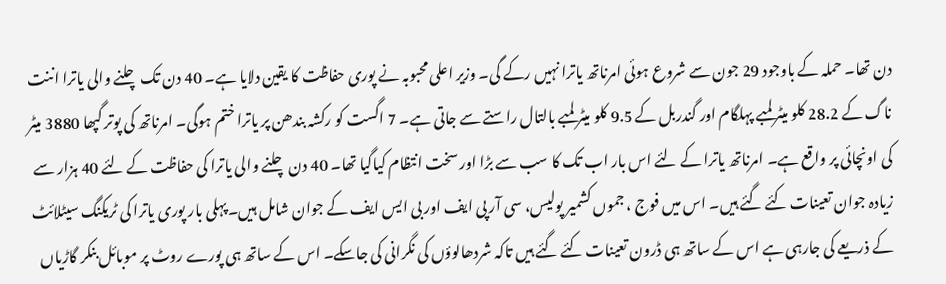دن تھا۔ حملہ کے باوجود 29 جون سے شروع ہوئی امرناتھ یاترا نہیں رکے گی۔ وزیر اعلی محبوبہ نے پوری حفاظت کا یقین دلایا ہے۔ 40 دن تک چلنے والی یاترا اننت ناگ کے 28.2 کلو میٹر لمبے پہلگام اور گندربل کے 9.5 کلو میٹر لمبے بالتال راستے سے جاتی ہے۔ 7 اگست کو رکشہ بندھن پر یاترا ختم ہوگی۔ امرناتھ کی پوتر گپھا 3880 میٹر کی اونچائی پر واقع ہے۔ امرناتھ یاترا کے لئے اس بار اب تک کا سب سے بڑا اور سخت انتظام کیاگیا تھا۔ 40 دن چلنے والی یاترا کی حفاظت کے لئے 40 ہزار سے زیادہ جوان تعینات کئے گئے ہیں۔ اس میں فوج ، جموں کشمیر پولیس، سی آر پی ایف اور بی ایس ایف کے جوان شامل ہیں۔پہلی بار پوری یاترا کی ٹریکنگ سیٹلائٹ کے ذریعے کی جارہی ہے اس کے ساتھ ہی ڈرون تعینات کئے گئے ہیں تاکہ شردھالوؤں کی نگرانی کی جاسکے۔ اس کے ساتھ ہی پورے روٹ پر موبائل بنکر گاڑیاں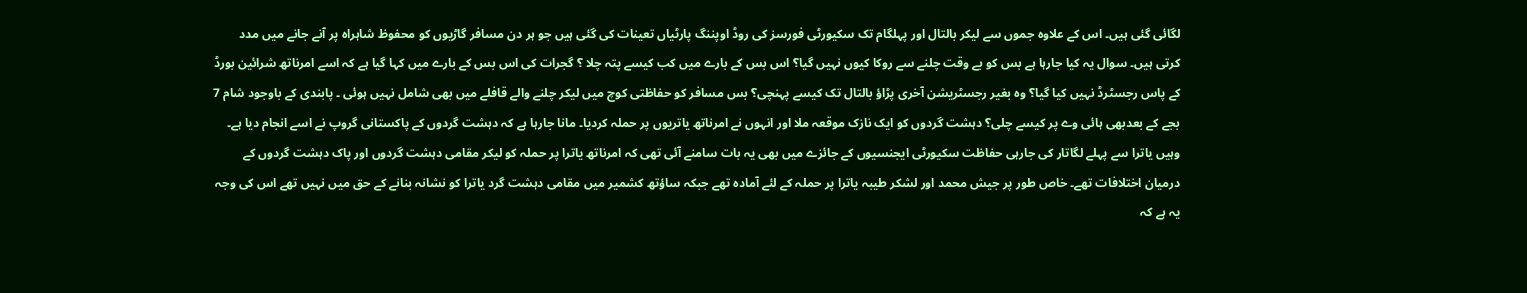لگائی گئی ہیں۔ اس کے علاوہ جموں سے لیکر بالتال اور پہلگام تک سکیورٹی فورسز کی روڈ اوپننگ پارٹیاں تعینات کی گئی ہیں جو ہر دن مسافر گاڑیوں کو محفوظ شاہراہ پر آنے جانے میں مدد کرتی ہیں۔ سوال یہ کیا جارہا ہے بس کو بے وقت چلنے سے روکا کیوں نہیں گیا؟ اس بس کے بارے میں کب کیسے پتہ چلا ؟ گجرات کی اس بس کے بارے میں کہا گیا ہے کہ اسے امرناتھ شرائین بورڈ کے پاس رجسٹرڈ نہیں کیا گیا؟ وہ بغیر رجسٹریشن آخری پڑاؤ بالتال تک کیسے پہنچی؟ بس مسافر کو حفاظتی کوچ میں لیکر چلنے والے قافلے میں بھی شامل نہیں ہوئی ۔ پابندی کے باوجود شام 7 بجے کے بعدبھی ہائی وے پر کیسے چلی؟ دہشت گردوں کو ایک نازک موقعہ ملا اور انہوں نے امرناتھ یاتریوں پر حملہ کردیا۔ مانا جارہا ہے کہ دہشت گردوں کے پاکستانی گروپ نے اسے انجام دیا ہے۔ وہیں یاترا سے پہلے لگاتار کی جارہی حفاظت سکیورٹی ایجنسیوں کے جائزے میں بھی یہ بات سامنے آئی تھی کہ امرناتھ یاترا پر حملہ کو لیکر مقامی دہشت گردوں اور پاک دہشت گردوں کے درمیان اختلافات تھے۔ خاص طور پر جیش محمد اور لشکر طیبہ یاترا پر حملہ کے لئے آمادہ تھے جبکہ ساؤتھ کشمیر میں مقامی دہشت گرد یاترا کو نشانہ بنانے کے حق میں نہیں تھے اس کی وجہ یہ ہے کہ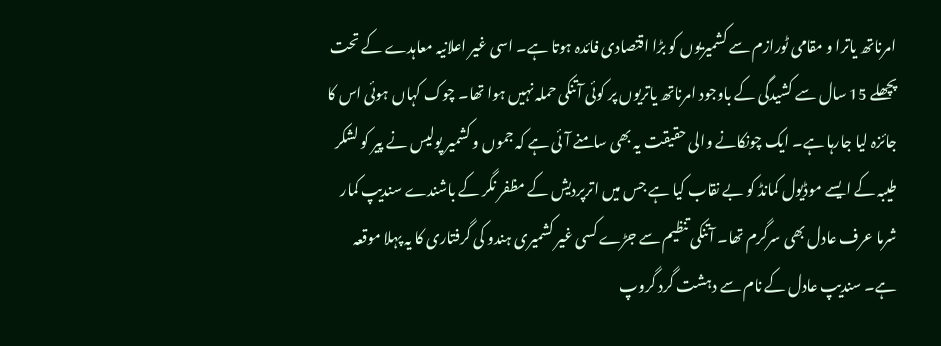امرناتھ یاترا و مقامی ٹورازم سے کشمیریوں کو بڑا اقتصادی فائدہ ہوتا ہے۔ اسی غیر اعلانیہ معاہدے کے تحت پچھلے 15 سال سے کشیدگی کے باوجود امرناتھ یاتریوں پر کوئی آتنکی حملہ نہیں ہوا تھا۔ چوک کہاں ہوئی اس کا جائزہ لیا جارہا ہے۔ ایک چونکانے والی حقیقت یہ بھی سامنے آئی ہے کہ جموں و کشمیر پولیس نے پیر کو لشکر طیبہ کے ایسے موڈیول کمانڈ کو بے نقاب کیا ہے جس میں اترپردیش کے مظفر نگر کے باشندے سندیپ کمار شرما عرف عادل بھی سرگرم تھا۔ آتنکی تنظیم سے جڑے کسی غیر کشمیری ہندو کی گرفتاری کا یہ پہلا موقعہ ہے۔ سندیپ عادل کے نام سے دہشت گرد گروپ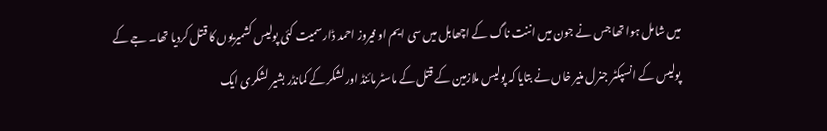میں شامل ہوا تھا جس نے جون میں اننت ناگ کے اچھابل میں سی ایم او فیروز احمد ڈار سمیت کئی پولیس کشمیریوں کا قتل کردیا تھا۔ جے کے پولیس کے انسپکٹر جنرل منیر خاں نے بتایا کہ پولیس ملازمین کے قتل کے ماسٹر مائنڈ اور لشکر کے کمانڈر بشیر لشکری ایک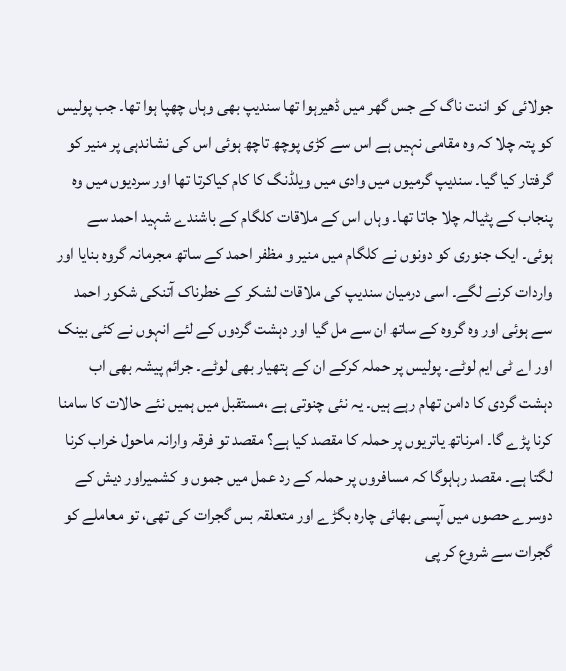جولائی کو اننت ناگ کے جس گھر میں ڈھیرہوا تھا سندیپ بھی وہاں چھپا ہوا تھا۔ جب پولیس کو پتہ چلا کہ وہ مقامی نہیں ہے اس سے کڑی پوچھ تاچھ ہوئی اس کی نشاندہی پر منیر کو گرفتار کیا گیا۔ سندیپ گرمیوں میں وادی میں ویلڈنگ کا کام کیاکرتا تھا اور سردیوں میں وہ پنجاب کے پٹیالہ چلا جاتا تھا۔ وہاں اس کے ملاقات کلگام کے باشندے شہید احمد سے ہوئی۔ ایک جنوری کو دونوں نے کلگام میں منیر و مظفر احمد کے ساتھ مجرمانہ گروہ بنایا اور واردات کرنے لگے۔ اسی درمیان سندیپ کی ملاقات لشکر کے خطرناک آتنکی شکور احمد سے ہوئی اور وہ گروہ کے ساتھ ان سے مل گیا اور دہشت گردوں کے لئے انہوں نے کئی بینک اور اے ٹی ایم لوٹے۔ پولیس پر حملہ کرکے ان کے ہتھیار بھی لوٹے۔ جرائم پیشہ بھی اب دہشت گردی کا دامن تھام رہے ہیں۔ یہ نئی چنوتی ہے ،مستقبل میں ہمیں نئے حالات کا سامنا کرنا پڑے گا۔ امرناتھ یاتریوں پر حملہ کا مقصد کیا ہے؟ مقصد تو فرقہ وارانہ ماحول خراب کرنا لگتا ہے۔ مقصد رہاہوگا کہ مسافروں پر حملہ کے رد عمل میں جموں و کشمیراور دیش کے دوسرے حصوں میں آپسی بھائی چارہ بگڑے اور متعلقہ بس گجرات کی تھی، تو معاملے کو گجرات سے شروع کر پی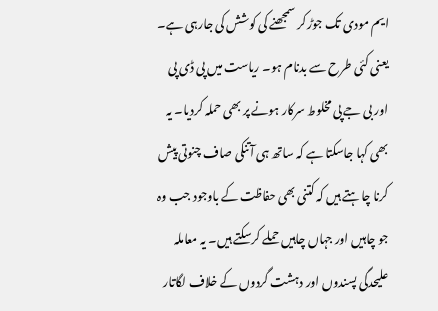ایم مودی تک جوڑ کر سمجھنے کی کوشش کی جارہی ہے۔ یعنی کئی طرح سے بدنام ہو۔ ریاست میں پی ڈی پی اور بی جے پی مخلوط سرکار ہونے پر بھی حملہ کردیا۔ یہ بھی کہا جاسکتا ہے کہ ساتھ ہی آتنکی صاف چنوتی پیش کرنا چاہتے ہیں کہ کتنی بھی حفاظت کے باوجود جب وہ جو چاہیں اور جہاں چاہیں حملے کرسکتے ہیں۔ یہ معاملہ علیحدگی پسندوں اور دہشت گردوں کے خلاف لگاتار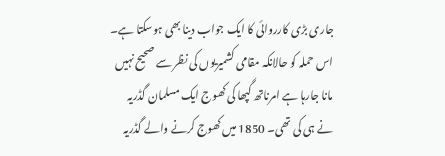جاری بڑی کارروائی کا ایک جواب دینا بھی ہوسکتا ہے۔ اس حملہ کو حالانکہ مقامی کشمیریوں کی نظر سے صحیح نہیں مانا جارہا ہے امرناتھ گپھا کی کھوج ایک مسلمان گڈریہ نے ہی کی تھی۔ 1850 میں کھوج کرنے والے گڈریہ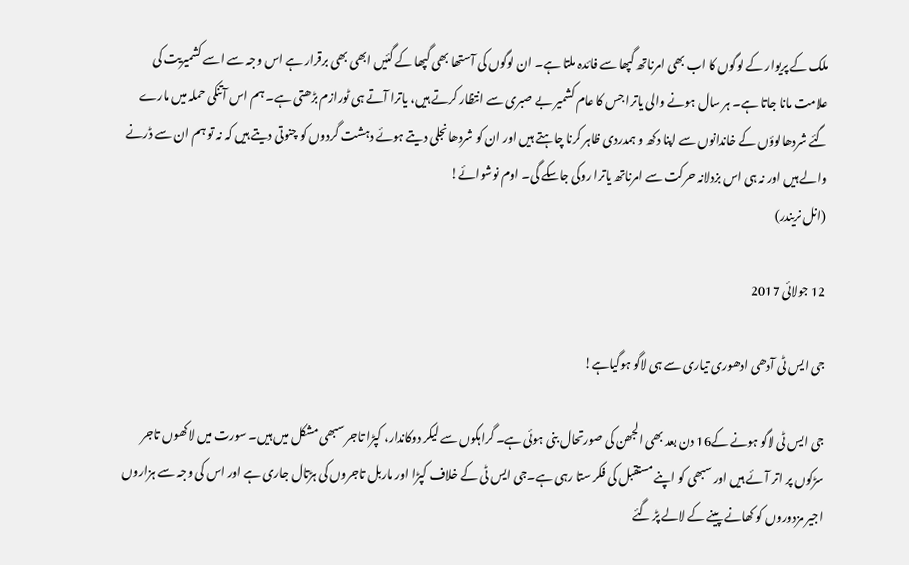ملک کے پریوار کے لوگوں کا اب بھی امرناتھ گپھا سے فائدہ ملتا ہے۔ ان لوگوں کی آستھا بھی گپھا کے گئیں ابھی بھی برقرار ہے اس وجہ سے اسے کشمیریت کی علامت مانا جاتا ہے۔ ہر سال ہونے والی یاترا جس کا عام کشمیر بے صبری سے انتظار کرتے ہیں، یاترا آتے ہی ٹورازم بڑھتی ہے۔ ہم اس آتنکی حملہ میں مارے گئے شردھالوؤں کے خاندانوں سے اپنا دکھ و ہمدردی ظاہر کرنا چاہتے ہیں اور ان کو شردھانجلی دیتے ہوئے دہشت گردوں کو چنوتی دیتے ہیں کہ نہ تو ہم ان سے ڈرنے والے ہیں اور نہ ہی اس بزدلانہ حرکت سے امرناتھ یاترا روکی جاسکے گی۔ اوم نوشوائے!
(انل نریندر)

12 جولائی 2017

جی ایس ٹی آدھی ادھوری تیاری سے ہی لاگو ہوگیاہے!

جی ایس ٹی لاگو ہونے کے16 دن بعد بھی الجھن کی صورتحال بنی ہوئی ہے۔ گراہکوں سے لیکر دوکاندار، کپڑا تاجر سبھی مشکل میں ہیں۔ سورت میں لاکھوں تاجر سڑکوں پر اتر آئے ہیں اور سبھی کو اپنے مستقبل کی فکر ستا رہی ہے۔جی ایس ٹی کے خلاف کپڑا اور ماربل تاجروں کی ہڑتال جاری ہے اور اس کی وجہ سے ہزاروں اجیر مزدوروں کو کھانے پینے کے لالے پڑ گئے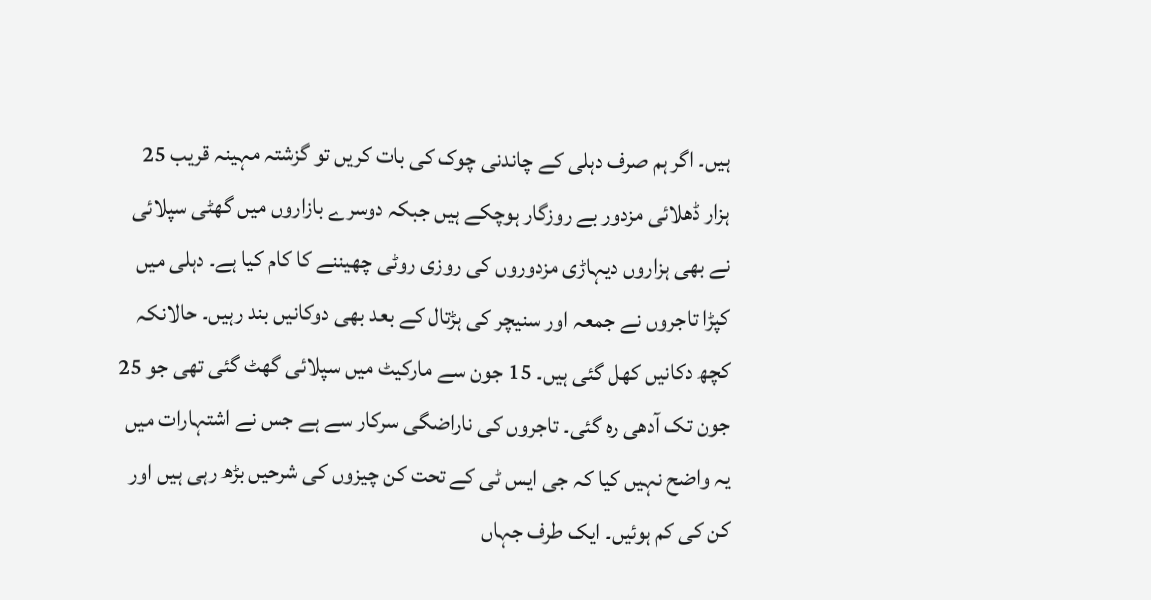ہیں۔ اگر ہم صرف دہلی کے چاندنی چوک کی بات کریں تو گزشتہ مہینہ قریب 25 ہزار ڈھلائی مزدور بے روزگار ہوچکے ہیں جبکہ دوسرے بازاروں میں گھٹی سپلائی نے بھی ہزاروں دیہاڑی مزدوروں کی روزی روٹی چھیننے کا کام کیا ہے۔ دہلی میں کپڑا تاجروں نے جمعہ اور سنیچر کی ہڑتال کے بعد بھی دوکانیں بند رہیں۔ حالانکہ کچھ دکانیں کھل گئی ہیں۔ 15 جون سے مارکیٹ میں سپلائی گھٹ گئی تھی جو 25 جون تک آدھی رہ گئی۔ تاجروں کی ناراضگی سرکار سے ہے جس نے اشتہارات میں یہ واضح نہیں کیا کہ جی ایس ٹی کے تحت کن چیزوں کی شرحیں بڑھ رہی ہیں اور کن کی کم ہوئیں۔ ایک طرف جہاں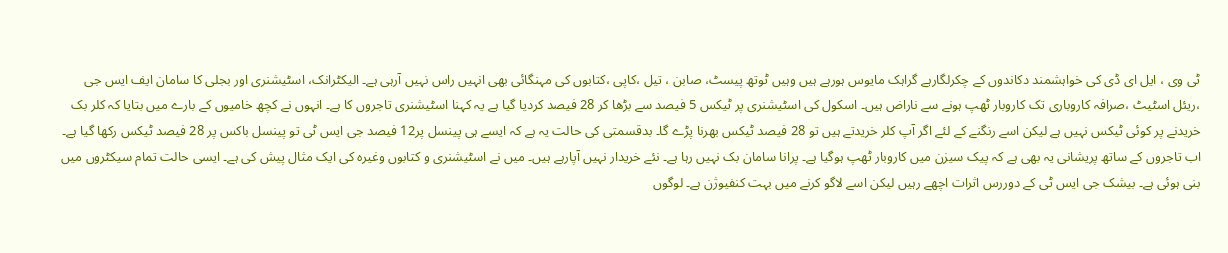ٹی وی ، ایل ای ڈی کی خواہشمند دکاندوں کے چکرلگارہے گراہک مایوس ہورہے ہیں وہیں ٹوتھ پیسٹ، صابن ، تیل ،کاپی ،کتابوں کی مہنگائی بھی انہیں راس نہیں آرہی ہے۔ الیکٹرانک، اسٹیشنری اور بجلی کا سامان ایف ایس جی ،ریئل اسٹیٹ ،صرافہ کاروباری تک کاروبار ٹھپ ہونے سے ناراض ہیں۔ اسکول کی اسٹیشنری پر ٹیکس 5 فیصد سے بڑھا کر 28 فیصد کردیا گیا ہے یہ کہنا اسٹیشنری تاجروں کا ہے۔ انہوں نے کچھ خامیوں کے بارے میں بتایا کہ کلر بک خریدنے پر کوئی ٹیکس نہیں ہے لیکن اسے رنگنے کے لئے اگر آپ کلر خریدتے ہیں تو 28 فیصد ٹیکس بھرنا پڑے گا۔ بدقسمتی کی حالت یہ ہے کہ ایسے ہی پینسل پر12 فیصد جی ایس ٹی تو پینسل باکس پر 28 فیصد ٹیکس رکھا گیا ہے۔ اب تاجروں کے ساتھ پریشانی یہ بھی ہے کہ پیک سیزن میں کاروبار ٹھپ ہوگیا ہے۔ پرانا سامان بک نہیں رہا ہے۔ نئے خریدار نہیں آپارہے ہیں۔ میں نے اسٹیشنری و کتابوں وغیرہ کی ایک مثال پیش کی ہے۔ ایسی حالت تمام سیکٹروں میں بنی ہوئی ہے۔ بیشک جی ایس ٹی کے دوررس اثرات اچھے رہیں لیکن اسے لاگو کرنے میں بہت کنفیوژن ہے۔ لوگوں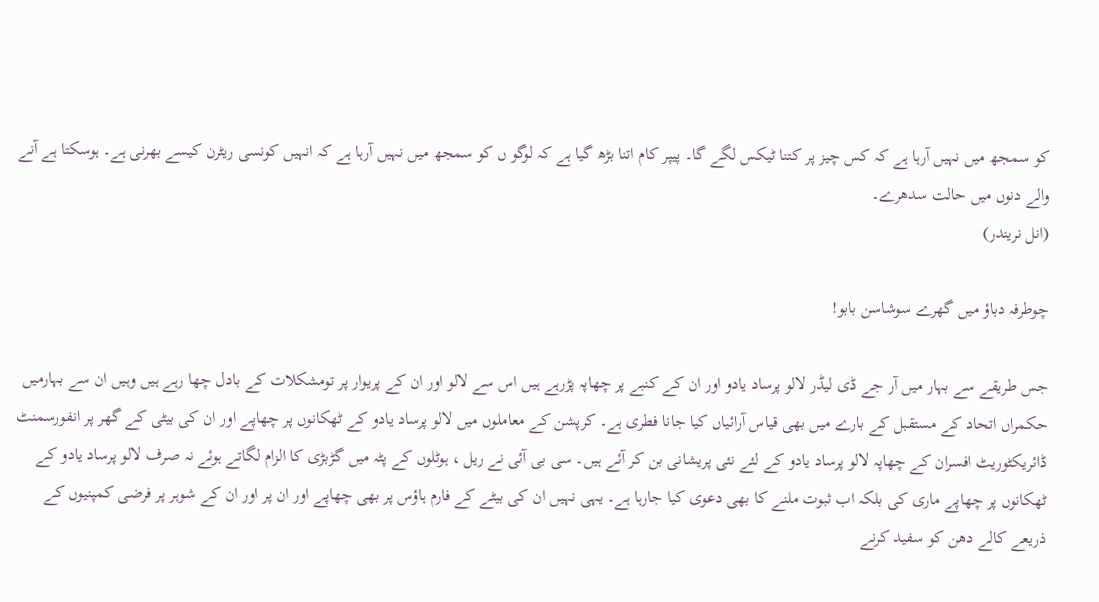کو سمجھ میں نہیں آرہا ہے کہ کس چیز پر کتنا ٹیکس لگے گا۔ پیپر کام اتنا بڑھ گیا ہے کہ لوگو ں کو سمجھ میں نہیں آرہا ہے کہ انہیں کونسی ریٹرن کیسے بھرنی ہے۔ ہوسکتا ہے آنے والے دنوں میں حالت سدھرے۔
(انل نریندر)

چوطرفہ دباؤ میں گھرے سوشاسن بابو!

جس طریقے سے بہار میں آر جے ڈی لیڈر لالو پرساد یادو اور ان کے کنبے پر چھاپہ پڑرہے ہیں اس سے لالو اور ان کے پریوار پر تومشکلات کے بادل چھا رہے ہیں وہیں ان سے بہارمیں حکمراں اتحاد کے مستقبل کے بارے میں بھی قیاس آرائیاں کیا جانا فطری ہے۔ کرپشن کے معاملوں میں لالو پرساد یادو کے ٹھکانوں پر چھاپے اور ان کی بیٹی کے گھر پر انفورسمنٹ ڈائریکٹوریٹ افسران کے چھاپہ لالو پرساد یادو کے لئے نئی پریشانی بن کر آئے ہیں۔ سی بی آئی نے ریل ، ہوٹلوں کے پٹہ میں گڑبڑی کا الزام لگاتے ہوئے نہ صرف لالو پرساد یادو کے ٹھکانوں پر چھاپے ماری کی بلکہ اب ثبوت ملنے کا بھی دعوی کیا جارہا ہے۔ یہی نہیں ان کی بیٹے کے فارم ہاؤس پر بھی چھاپے اور ان پر اور ان کے شوہر پر فرضی کمپنیوں کے ذریعے کالے دھن کو سفید کرنے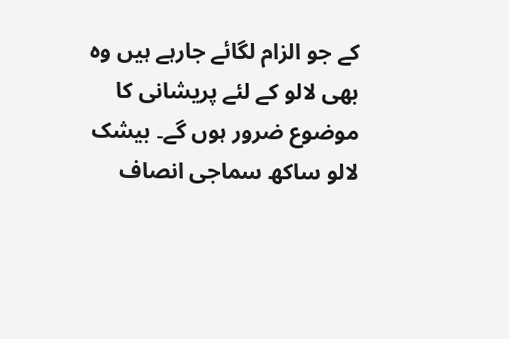کے جو الزام لگائے جارہے ہیں وہ بھی لالو کے لئے پریشانی کا موضوع ضرور ہوں گے۔ بیشک لالو ساکھ سماجی انصاف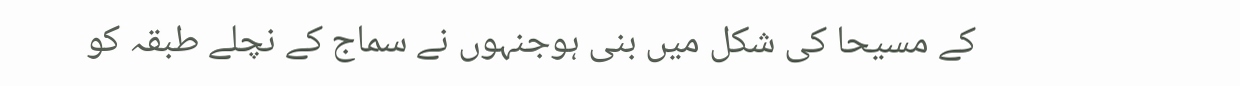کے مسیحا کی شکل میں بنی ہوجنہوں نے سماج کے نچلے طبقہ کو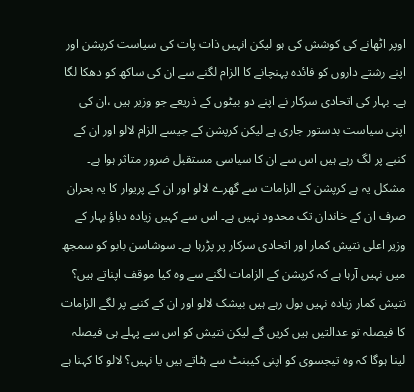اوپر اٹھانے کی کوشش کی ہو لیکن انہیں ذات پات کی سیاست کرپشن اور اپنے رشتے داروں کو فائدہ پہنچانے کا الزام لگنے سے ان کی ساکھ کو دھکا لگا ہے۔ بہار کی اتحادی سرکار نے اپنے دو بیٹوں کے ذریعے جو وزیر ہیں ،ان کی اپنی سیاست بدستور جاری ہے لیکن کرپشن کے جیسے الزام لالو اور ان کے کنبے پر لگ رہے ہیں اس سے ان کا سیاسی مستقبل ضرور متاثر ہوا ہے۔ مشکل یہ ہے کرپشن کے الزامات سے گھرے لالو اور ان کے پریوار کا یہ بحران صرف ان کے خاندان تک محدود نہیں ہے۔ اس سے کہیں زیادہ دباؤ بہار کے وزیر اعلی نتیش کمار اور اتحادی سرکار پر پڑرہا ہے۔ سوشاسن بابو کو سمجھ میں نہیں آرہا ہے کہ کرپشن کے الزامات لگنے سے وہ کیا موقف اپناتے ہیں؟ نتیش کمار زیادہ نہیں بول رہے ہیں بیشک لالو اور ان کے کنبے پر لگے الزامات کا فیصلہ تو عدالتیں ہیں کریں گے لیکن نتیش کو اس سے پہلے ہی فیصلہ لینا ہوگا کہ وہ تیجسوی کو اپنی کیبنٹ سے ہٹاتے ہیں یا نہیں؟ لالو کا کہنا ہے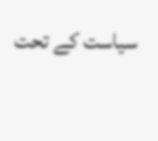سیاست کے تحت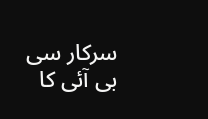سرکار سی بی آئی کا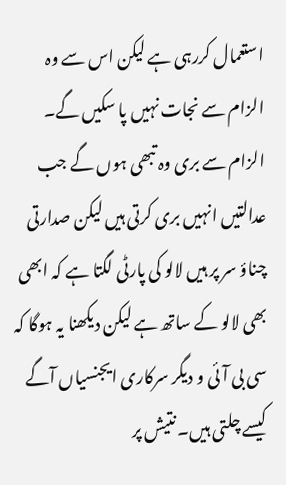استعمال کررہی ہے لیکن اس سے وہ الزام سے نجات نہیں پا سکیں گے۔ الزام سے بری وہ تبھی ہوں گے جب عدالتیں انہیں بری کرتی ہیں لیکن صدارتی چناؤ سر پر ہیں لالو کی پارٹی لگتا ہے کہ ابھی بھی لالو کے ساتھ ہے لیکن دیکھنا یہ ہوگا کہ سی بی آئی و دیگر سرکاری ایجنسیاں آگے کیسے چلتی ہیں۔ نتیش پر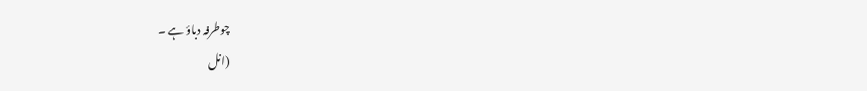چوطرفہ دباؤ ہے ۔
(انل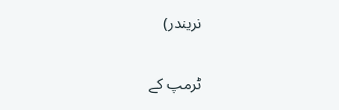نریندر)

ٹرمپ کے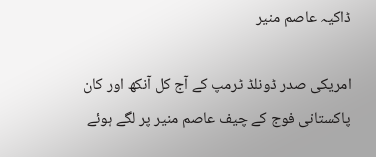ڈاکیہ عاصم منیر

امریکی صدر ڈونلڈ ٹرمپ کے آج کل آنکھ اور کان پاکستانی فوج کے چیف عاصم منیر پر لگے ہوئے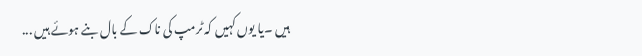ہیں ۔یا یوں کہیں کہ ٹرمپ کی ناک کے بال بنے ہوئے ہیں ...